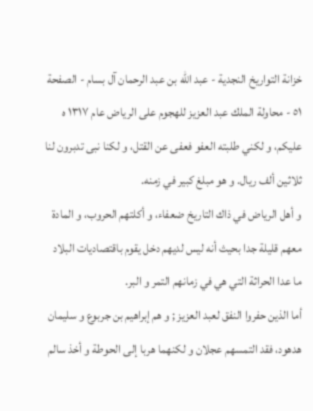خزانة التواريخ النجدية - عبد الله بن عبد الرحمان آل بسام - الصفحة ٥١ - محاولة الملك عبد العزيز للهجوم على الرياض عام ١٣١٧ ه
عليكم، و لكني طلبته العفو فعفى عن القتل، و لكنا نبى تدبرون لنا ثلاثين ألف ريال. و هو مبلغ كبير في زمنه.
و أهل الرياض في ذاك التاريخ ضعفاء، و أكلتهم الحروب، و المادة معهم قليلة جدا بحيث أنه ليس لديهم دخل يقوم باقتصاديات البلاد ما عدا الحراثة التي هي في زمانهم التمر و البر.
أما الذين حفروا النفق لعبد العزيز ; و هم إبراهيم بن جربوع و سليمان هدهود، فقد التمسهم عجلان و لكنهما هربا إلى الحوطة و أخذ سالم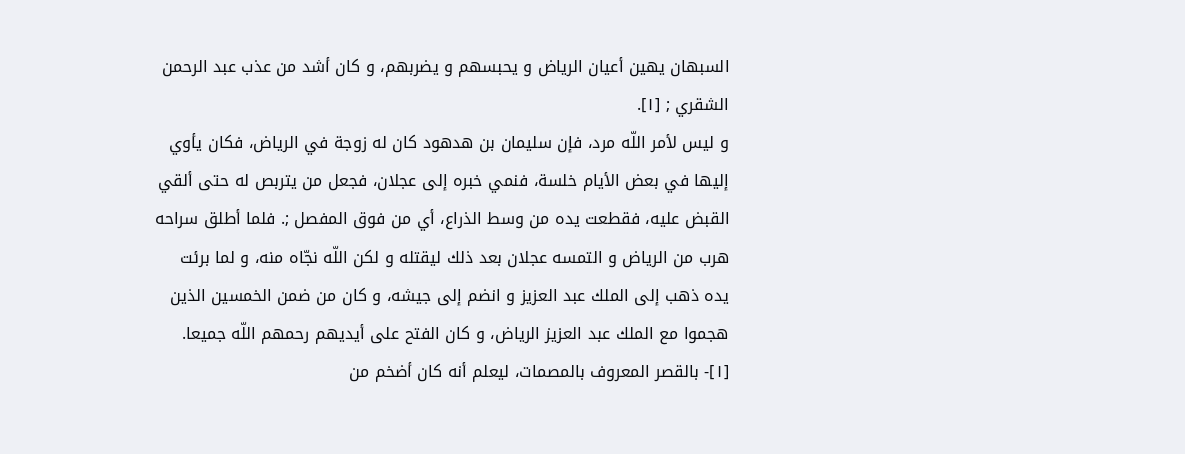السبهان يهين أعيان الرياض و يحبسهم و يضربهم، و كان أشد من عذب عبد الرحمن الشقري ; [١].
و ليس لأمر اللّه مرد، فإن سليمان بن هدهود كان له زوجة في الرياض، فكان يأوي إليها في بعض الأيام خلسة، فنمي خبره إلى عجلان، فجعل من يتربص له حتى ألقي القبض عليه، فقطعت يده من وسط الذراع، أي من فوق المفصل ;. فلما أطلق سراحه هرب من الرياض و التمسه عجلان بعد ذلك ليقتله و لكن اللّه نجّاه منه، و لما برئت يده ذهب إلى الملك عبد العزيز و انضم إلى جيشه، و كان من ضمن الخمسين الذين هجموا مع الملك عبد العزيز الرياض، و كان الفتح على أيديهم رحمهم اللّه جميعا.
[١]- بالقصر المعروف بالمصمات، ليعلم أنه كان أضخم من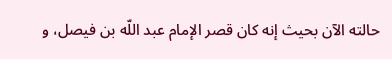حالته الآن بحيث إنه كان قصر الإمام عبد اللّه بن فيصل، و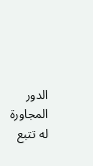الدور المجاورة له تتبع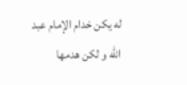له يكن خدام الإمام عبد اللّه و لكن هدمها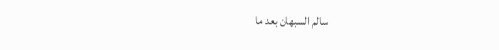سالم السبهان بعد ما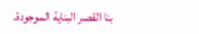بنا القصر البناية الموجودة.